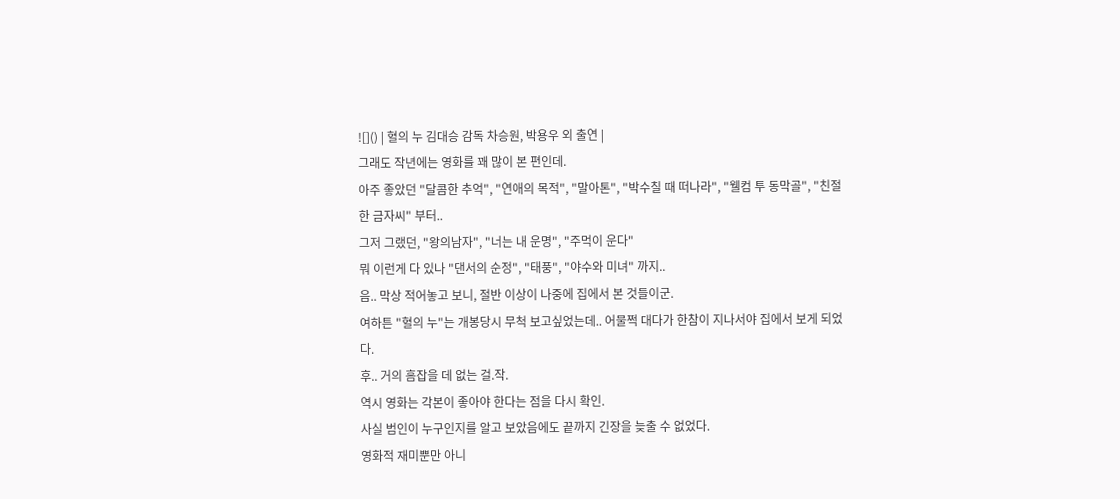![]() | 혈의 누 김대승 감독 차승원, 박용우 외 출연 |
그래도 작년에는 영화를 꽤 많이 본 편인데.
아주 좋았던 "달콤한 추억", "연애의 목적", "말아톤", "박수칠 때 떠나라", "웰컴 투 동막골", "친절한 금자씨" 부터..
그저 그랬던, "왕의남자", "너는 내 운명", "주먹이 운다"
뭐 이런게 다 있나 "댄서의 순정", "태풍", "야수와 미녀" 까지..
음.. 막상 적어놓고 보니, 절반 이상이 나중에 집에서 본 것들이군.
여하튼 "혈의 누"는 개봉당시 무척 보고싶었는데.. 어물쩍 대다가 한참이 지나서야 집에서 보게 되었다.
후.. 거의 흠잡을 데 없는 걸.작.
역시 영화는 각본이 좋아야 한다는 점을 다시 확인.
사실 범인이 누구인지를 알고 보았음에도 끝까지 긴장을 늦출 수 없었다.
영화적 재미뿐만 아니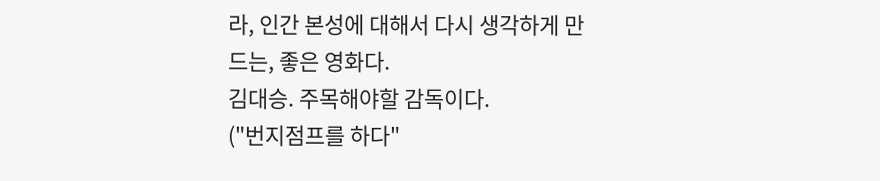라, 인간 본성에 대해서 다시 생각하게 만드는, 좋은 영화다.
김대승. 주목해야할 감독이다.
("번지점프를 하다"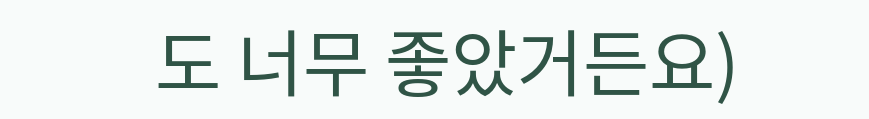도 너무 좋았거든요)